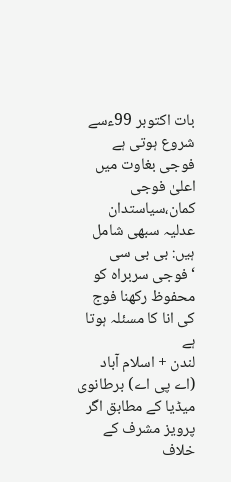بات اکتوبر 99ءسے شروع ہوتی ہے فوجی بغاوت میں اعلیٰ فوجی کمان،سیاستدان عدلیہ سبھی شامل ہیں: بی بی سی ‘فوجی سربراہ کو محفوظ رکھنا فوج کی انا کا مسئلہ ہوتا ہے
لندن + اسلام آباد (اے پی اے) برطانوی میڈیا کے مطابق اگر پرویز مشرف کے خلاف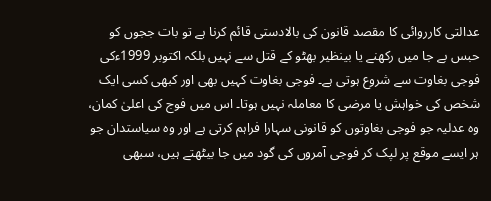عدالتی کارروائی کا مقصد قانون کی بالادستی قائم کرنا ہے تو بات ججوں کو حبس بے جا میں رکھنے یا بینظیر بھٹو کے قتل سے نہیں بلکہ اکتوبر 1999ءکی فوجی بغاوت سے شروع ہوتی ہے۔ فوجی بغاوت کہیں بھی اور کبھی کسی ایک شخص کی خواہش یا مرضی کا معاملہ نہیں ہوتا۔ اس میں فوج کی اعلیٰ کمان، وہ عدلیہ جو فوجی بغاوتوں کو قانونی سہارا فراہم کرتی ہے اور وہ سیاستدان جو ہر ایسے موقع پر لپک کر فوجی آمروں کی گود میں جا بیٹھتے ہیں، سبھی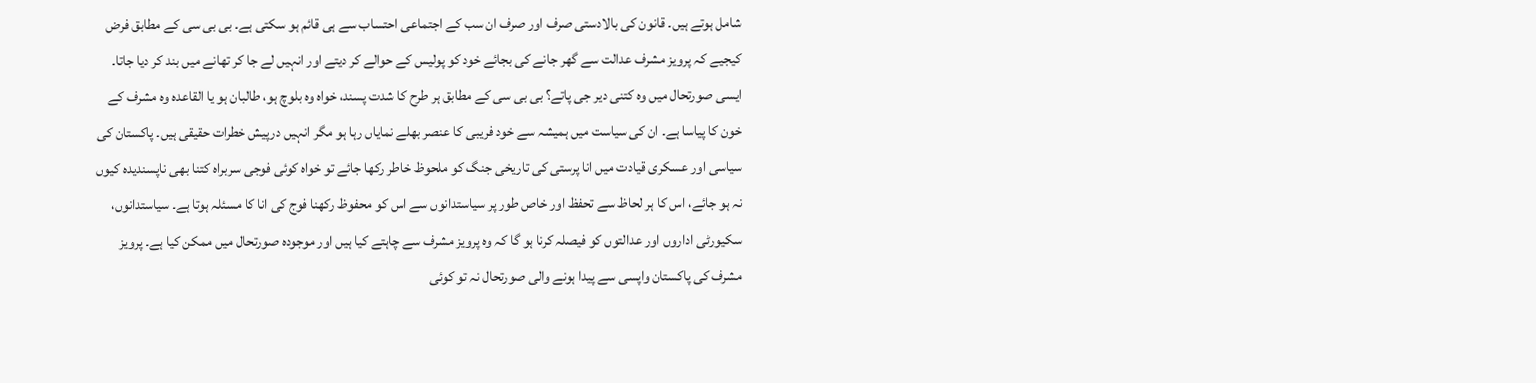شامل ہوتے ہیں۔ قانون کی بالادستی صرف اور صرف ان سب کے اجتماعی احتساب سے ہی قائم ہو سکتی ہے۔ بی بی سی کے مطابق فرض کیجیے کہ پرویز مشرف عدالت سے گھر جانے کی بجائے خود کو پولیس کے حوالے کر دیتے اور انہیں لے جا کر تھانے میں بند کر دیا جاتا۔ ایسی صورتحال میں وہ کتنی دیر جی پاتے؟ بی بی سی کے مطابق ہر طرح کا شدت پسند، خواہ وہ بلوچ ہو، طالبان ہو یا القاعدہ وہ مشرف کے خون کا پیاسا ہے۔ ان کی سیاست میں ہمیشہ سے خود فریبی کا عنصر بھلے نمایاں رہا ہو مگر انہیں درپیش خطرات حقیقی ہیں۔ پاکستان کی سیاسی اور عسکری قیادت میں انا پرستی کی تاریخی جنگ کو ملحوظ خاطر رکھا جائے تو خواہ کوئی فوجی سربراہ کتنا بھی ناپسندیدہ کیوں نہ ہو جائے، اس کا ہر لحاظ سے تحفظ اور خاص طور پر سیاستدانوں سے اس کو محفوظ رکھنا فوج کی انا کا مسئلہ ہوتا ہے۔ سیاستدانوں، سکیورٹی اداروں اور عدالتوں کو فیصلہ کرنا ہو گا کہ وہ پرویز مشرف سے چاہتے کیا ہیں اور موجودہ صورتحال میں ممکن کیا ہے۔ پرویز مشرف کی پاکستان واپسی سے پیدا ہونے والی صورتحال نہ تو کوئی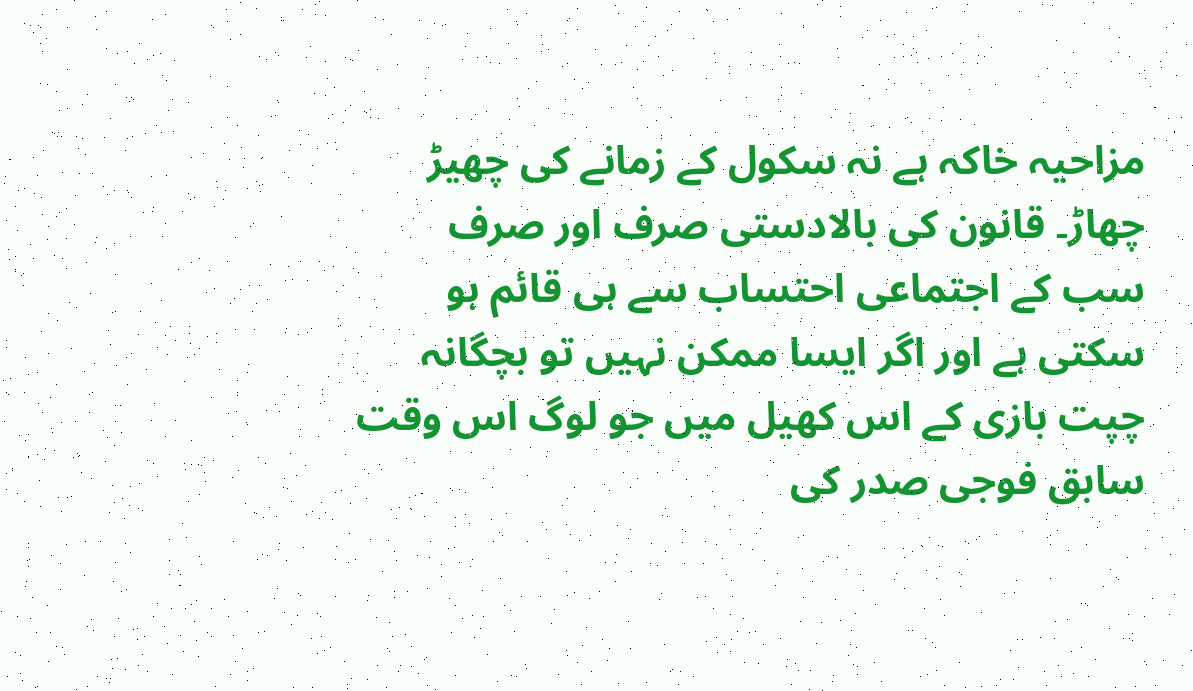مزاحیہ خاکہ ہے نہ سکول کے زمانے کی چھیڑ چھاڑ۔ قانون کی بالادستی صرف اور صرف سب کے اجتماعی احتساب سے ہی قائم ہو سکتی ہے اور اگر ایسا ممکن نہیں تو بچگانہ چپت بازی کے اس کھیل میں جو لوگ اس وقت سابق فوجی صدر کی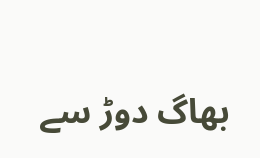بھاگ دوڑ سے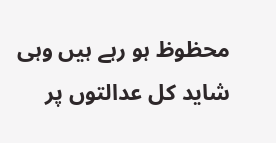محظوظ ہو رہے ہیں وہی شاید کل عدالتوں پر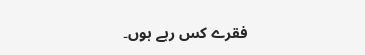فقرے کس رہے ہوں۔